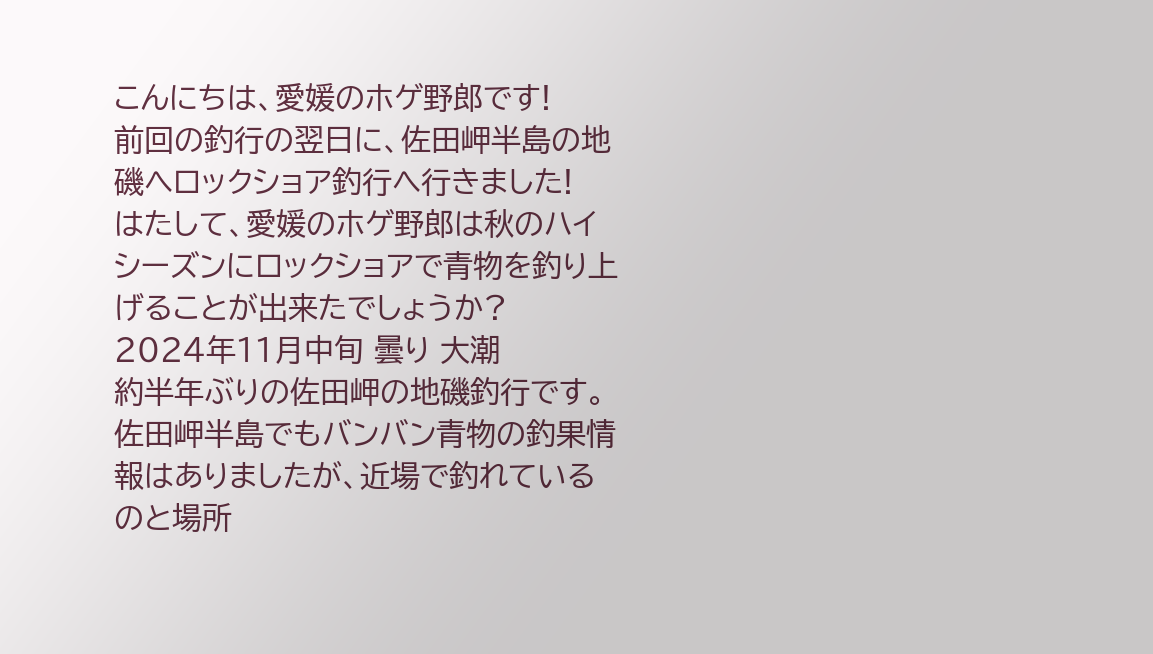こんにちは、愛媛のホゲ野郎です!
前回の釣行の翌日に、佐田岬半島の地磯へロックショア釣行へ行きました!
はたして、愛媛のホゲ野郎は秋のハイシーズンにロックショアで青物を釣り上げることが出来たでしょうか?
2024年11月中旬 曇り 大潮
約半年ぶりの佐田岬の地磯釣行です。
佐田岬半島でもバンバン青物の釣果情報はありましたが、近場で釣れているのと場所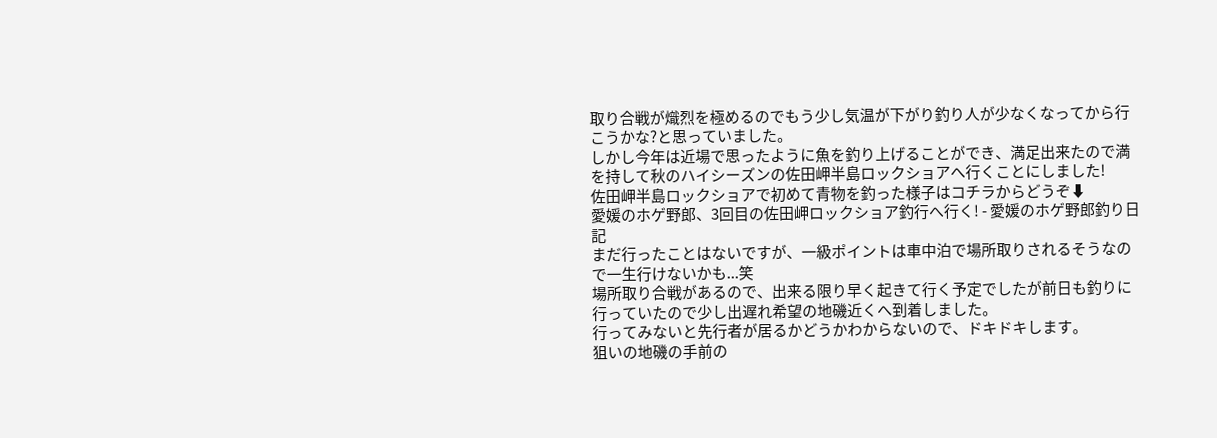取り合戦が熾烈を極めるのでもう少し気温が下がり釣り人が少なくなってから行こうかな?と思っていました。
しかし今年は近場で思ったように魚を釣り上げることができ、満足出来たので満を持して秋のハイシーズンの佐田岬半島ロックショアへ行くことにしました!
佐田岬半島ロックショアで初めて青物を釣った様子はコチラからどうぞ⬇
愛媛のホゲ野郎、3回目の佐田岬ロックショア釣行へ行く! - 愛媛のホゲ野郎釣り日記
まだ行ったことはないですが、一級ポイントは車中泊で場所取りされるそうなので一生行けないかも...笑
場所取り合戦があるので、出来る限り早く起きて行く予定でしたが前日も釣りに行っていたので少し出遅れ希望の地磯近くへ到着しました。
行ってみないと先行者が居るかどうかわからないので、ドキドキします。
狙いの地磯の手前の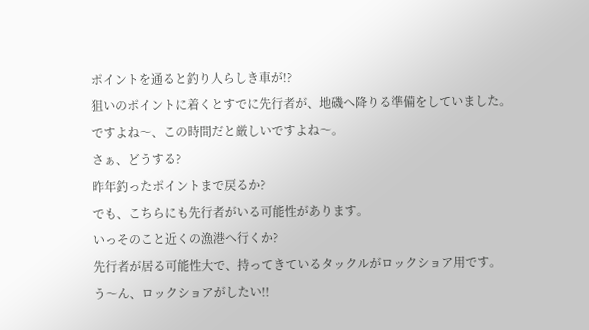ポイントを通ると釣り人らしき車が!?
狙いのポイントに着くとすでに先行者が、地磯へ降りる準備をしていました。
ですよね〜、この時間だと厳しいですよね〜。
さぁ、どうする?
昨年釣ったポイントまで戻るか?
でも、こちらにも先行者がいる可能性があります。
いっそのこと近くの漁港へ行くか?
先行者が居る可能性大で、持ってきているタックルがロックショア用です。
う〜ん、ロックショアがしたい!!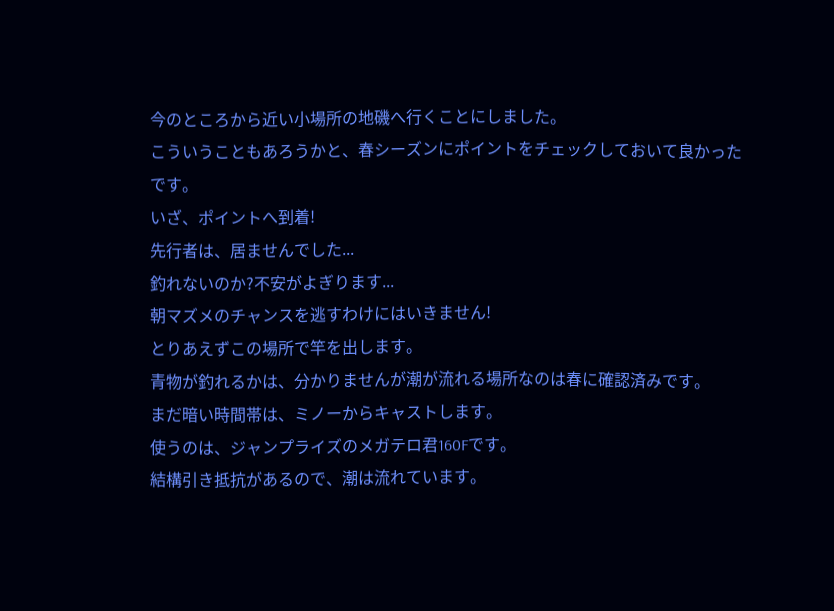今のところから近い小場所の地磯へ行くことにしました。
こういうこともあろうかと、春シーズンにポイントをチェックしておいて良かったです。
いざ、ポイントへ到着!
先行者は、居ませんでした...
釣れないのか?不安がよぎります...
朝マズメのチャンスを逃すわけにはいきません!
とりあえずこの場所で竿を出します。
青物が釣れるかは、分かりませんが潮が流れる場所なのは春に確認済みです。
まだ暗い時間帯は、ミノーからキャストします。
使うのは、ジャンプライズのメガテロ君160Fです。
結構引き抵抗があるので、潮は流れています。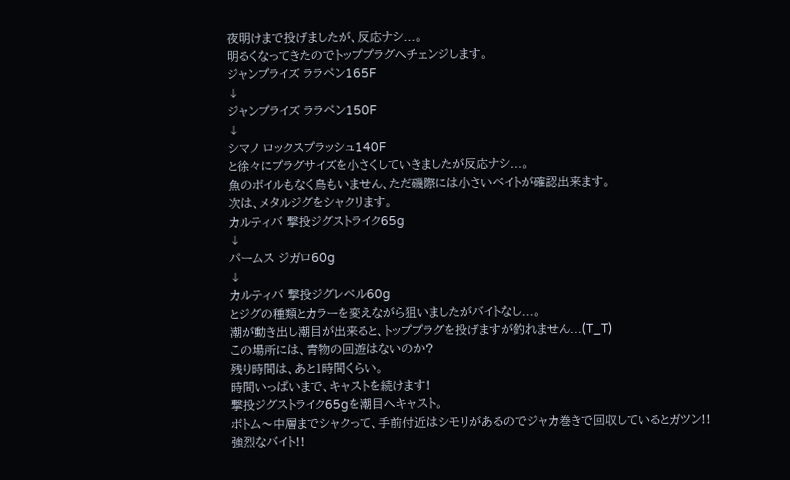夜明けまで投げましたが、反応ナシ...。
明るくなってきたのでトッププラグへチェンジします。
ジャンプライズ ララペン165F
↓
ジャンプライズ ララペン150F
↓
シマノ ロックスプラッシュ140F
と徐々にプラグサイズを小さくしていきましたが反応ナシ...。
魚のボイルもなく鳥もいません、ただ磯際には小さいベイトが確認出来ます。
次は、メタルジグをシャクリます。
カルティバ 撃投ジグストライク65g
↓
パームス ジガロ60g
↓
カルティバ 撃投ジグレベル60g
とジグの種類とカラーを変えながら狙いましたがバイトなし...。
潮が動き出し潮目が出来ると、トッププラグを投げますが釣れません...(T_T)
この場所には、青物の回遊はないのか?
残り時間は、あと1時間くらい。
時間いっぱいまで、キャストを続けます!
撃投ジグストライク65gを潮目へキャスト。
ボトム〜中層までシャクって、手前付近はシモリがあるのでジャカ巻きで回収しているとガツン!!
強烈なバイト!!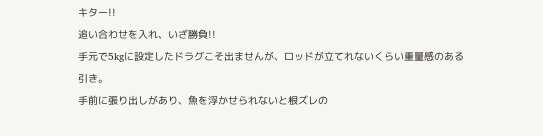キター!!
追い合わせを入れ、いざ勝負!!
手元で5kgに設定したドラグこそ出ませんが、ロッドが立てれないくらい重量感のある引き。
手前に張り出しがあり、魚を浮かせられないと根ズレの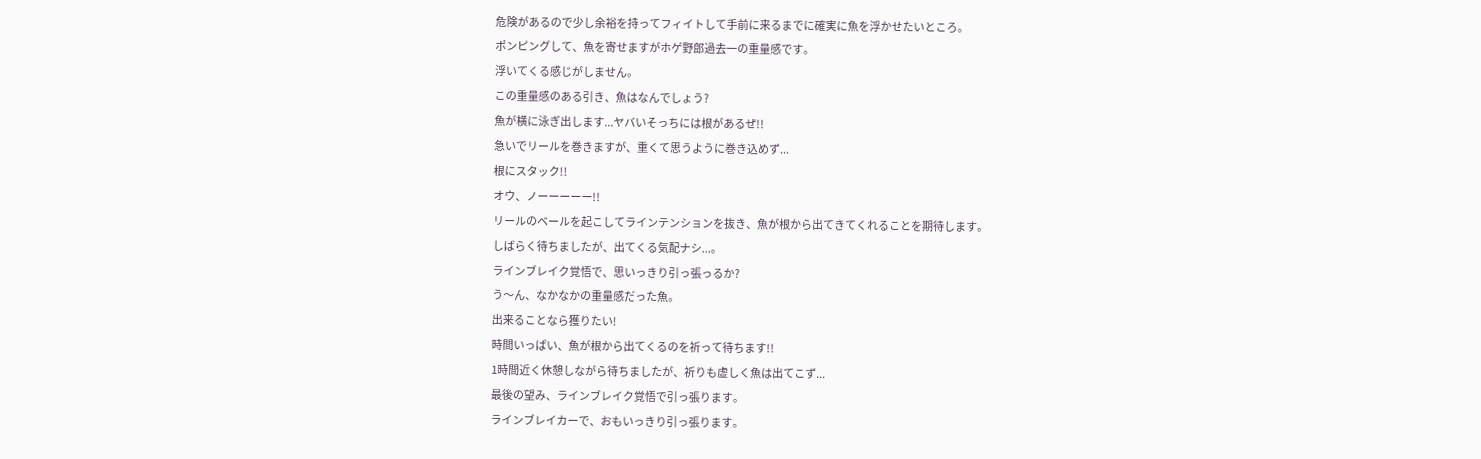危険があるので少し余裕を持ってフィイトして手前に来るまでに確実に魚を浮かせたいところ。
ポンピングして、魚を寄せますがホゲ野郎過去一の重量感です。
浮いてくる感じがしません。
この重量感のある引き、魚はなんでしょう?
魚が横に泳ぎ出します...ヤバいそっちには根があるぜ!!
急いでリールを巻きますが、重くて思うように巻き込めず...
根にスタック!!
オウ、ノーーーーー!!
リールのベールを起こしてラインテンションを抜き、魚が根から出てきてくれることを期待します。
しばらく待ちましたが、出てくる気配ナシ...。
ラインブレイク覚悟で、思いっきり引っ張っるか?
う〜ん、なかなかの重量感だった魚。
出来ることなら獲りたい!
時間いっぱい、魚が根から出てくるのを祈って待ちます!!
1時間近く休憩しながら待ちましたが、祈りも虚しく魚は出てこず...
最後の望み、ラインブレイク覚悟で引っ張ります。
ラインブレイカーで、おもいっきり引っ張ります。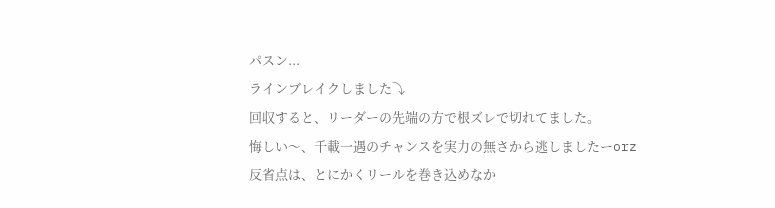パスン...
ラインブレイクしました⤵
回収すると、リーダーの先端の方で根ズレで切れてました。
悔しい〜、千載一遇のチャンスを実力の無さから逃しましたーorz
反省点は、とにかくリールを巻き込めなか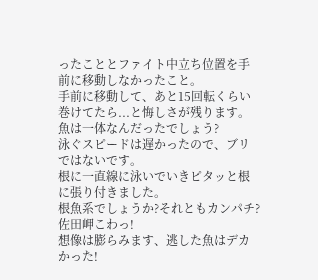ったこととファイト中立ち位置を手前に移動しなかったこと。
手前に移動して、あと15回転くらい巻けてたら...と悔しさが残ります。
魚は一体なんだったでしょう?
泳ぐスピードは遅かったので、ブリではないです。
根に一直線に泳いでいきピタッと根に張り付きました。
根魚系でしょうか?それともカンパチ?
佐田岬こわっ!
想像は膨らみます、逃した魚はデカかった!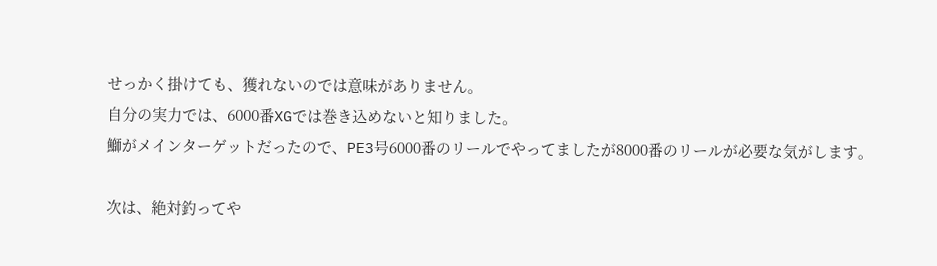せっかく掛けても、獲れないのでは意味がありません。
自分の実力では、6000番XGでは巻き込めないと知りました。
鰤がメインターゲットだったので、PE3号6000番のリールでやってましたが8000番のリールが必要な気がします。

次は、絶対釣ってや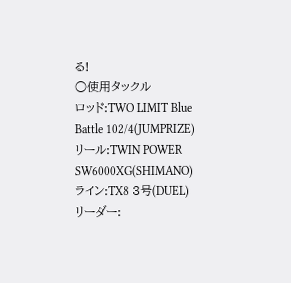る!
○使用タックル
ロッド:TWO LIMIT Blue Battle 102/4(JUMPRIZE)
リール:TWIN POWER SW6000XG(SHIMANO)
ライン:TX8 3号(DUEL)
リーダー: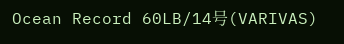Ocean Record 60LB/14号(VARIVAS)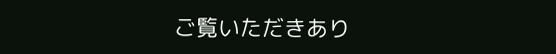ご覧いただきあり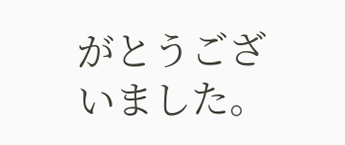がとうございました。